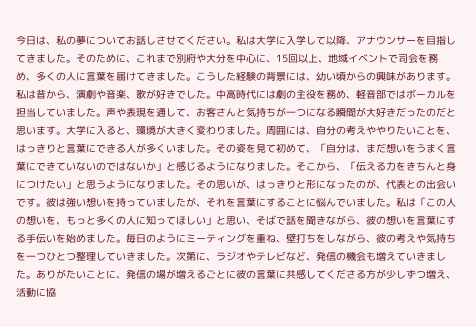今日は、私の夢についてお話しさせてください。私は大学に入学して以降、アナウンサーを目指してきました。そのために、これまで別府や大分を中心に、15回以上、地域イベントで司会を務め、多くの人に言葉を届けてきました。こうした経験の背景には、幼い頃からの興味があります。私は昔から、演劇や音楽、歌が好きでした。中高時代には劇の主役を務め、軽音部ではボーカルを担当していました。声や表現を通して、お客さんと気持ちが一つになる瞬間が大好きだったのだと思います。大学に入ると、環境が大きく変わりました。周囲には、自分の考えややりたいことを、はっきりと言葉にできる人が多くいました。その姿を見て初めて、「自分は、まだ想いをうまく言葉にできていないのではないか」と感じるようになりました。そこから、「伝える力をきちんと身につけたい」と思うようになりました。その思いが、はっきりと形になったのが、代表との出会いです。彼は強い想いを持っていましたが、それを言葉にすることに悩んでいました。私は「この人の想いを、もっと多くの人に知ってほしい」と思い、そばで話を聞きながら、彼の想いを言葉にする手伝いを始めました。毎日のようにミーティングを重ね、壁打ちをしながら、彼の考えや気持ちを一つひとつ整理していきました。次第に、ラジオやテレビなど、発信の機会も増えていきました。ありがたいことに、発信の場が増えるごとに彼の言葉に共感してくださる方が少しずつ増え、活動に協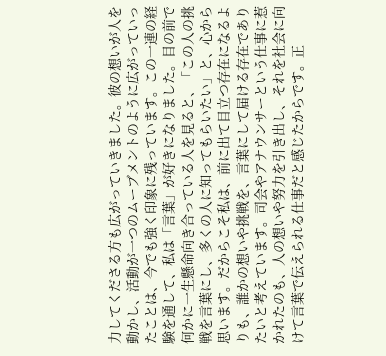力してくださる方も広がっていきました。彼の想いが人を動かし、活動が一つのムーブメントのように広がっていったことは、今でも強く印象に残っています。この一連の経験を通して、私は「言葉」が好きになりました。目の前で何かに一生懸命向き合っている人を見ると、「この人の挑戦を言葉にし、多くの人に知ってもらいたい」と、心から思います。だからこそ私は、前に出て目立つ存在になるよりも、誰かの想いや挑戦を、言葉にして届ける存在でありたいと考えています。司会やアナウンサーという仕事に惹かれたのも、人の想いや努力を引き出し、それを社会に向けて言葉で伝えられる仕事だと感じたからです。正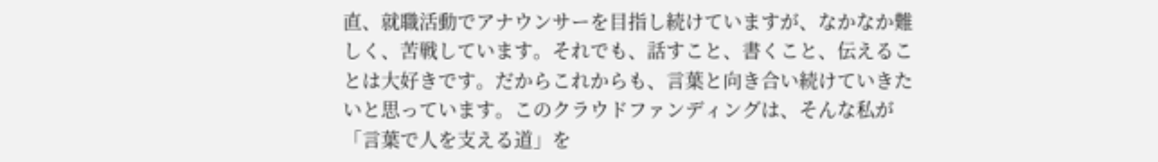直、就職活動でアナウンサーを目指し続けていますが、なかなか難しく、苦戦しています。それでも、話すこと、書くこと、伝えることは大好きです。だからこれからも、言葉と向き合い続けていきたいと思っています。このクラウドファンディングは、そんな私が「言葉で人を支える道」を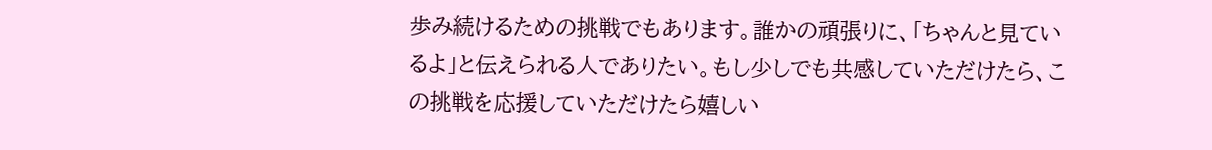歩み続けるための挑戦でもあります。誰かの頑張りに、「ちゃんと見ているよ」と伝えられる人でありたい。もし少しでも共感していただけたら、この挑戦を応援していただけたら嬉しい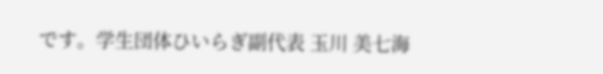です。学生団体ひいらぎ副代表 玉川 美七海